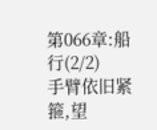第066章:船行(2/2)
手臂依旧紧箍,望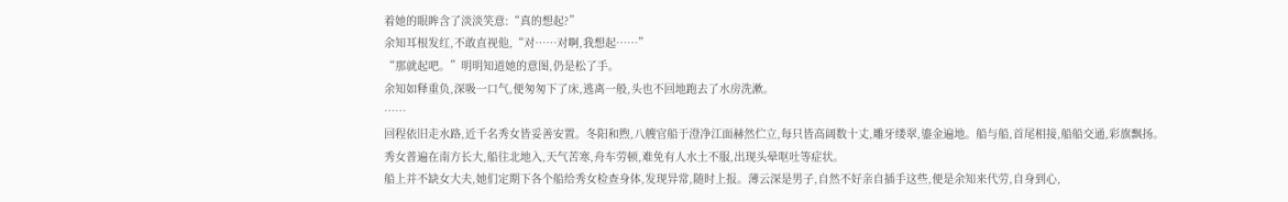着她的眼眸含了淡淡笑意:“真的想起?”
余知耳根发红,不敢直视他,“对……对啊,我想起……”
“那就起吧。”明明知道她的意图,仍是松了手。
余知如释重负,深吸一口气,便匆匆下了床,逃离一般,头也不回地跑去了水房洗漱。
……
回程依旧走水路,近千名秀女皆妥善安置。冬阳和煦,八艘官船于澄净江面赫然伫立,每只皆高阔数十丈,雕牙缕翠,鎏金遍地。船与船,首尾相接,船船交通,彩旗飘扬。
秀女普遍在南方长大,船往北地入,天气苦寒,舟车劳顿,难免有人水土不服,出现头晕呕吐等症状。
船上并不缺女大夫,她们定期下各个船给秀女检查身体,发现异常,随时上报。薄云深是男子,自然不好亲自插手这些,便是余知来代劳,自身到心,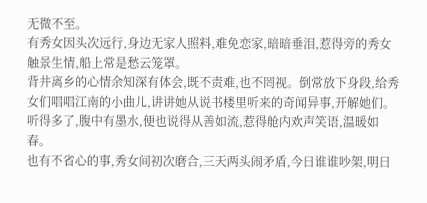无微不至。
有秀女因头次远行,身边无家人照料,难免恋家,暗暗垂泪,惹得旁的秀女触景生情,船上常是愁云笼罩。
背井离乡的心情余知深有体会,既不责难,也不罔视。倒常放下身段,给秀女们唱唱江南的小曲儿,讲讲她从说书楼里听来的奇闻异事,开解她们。听得多了,腹中有墨水,便也说得从善如流,惹得舱内欢声笑语,温暖如春。
也有不省心的事,秀女间初次磨合,三天两头闹矛盾,今日谁谁吵架,明日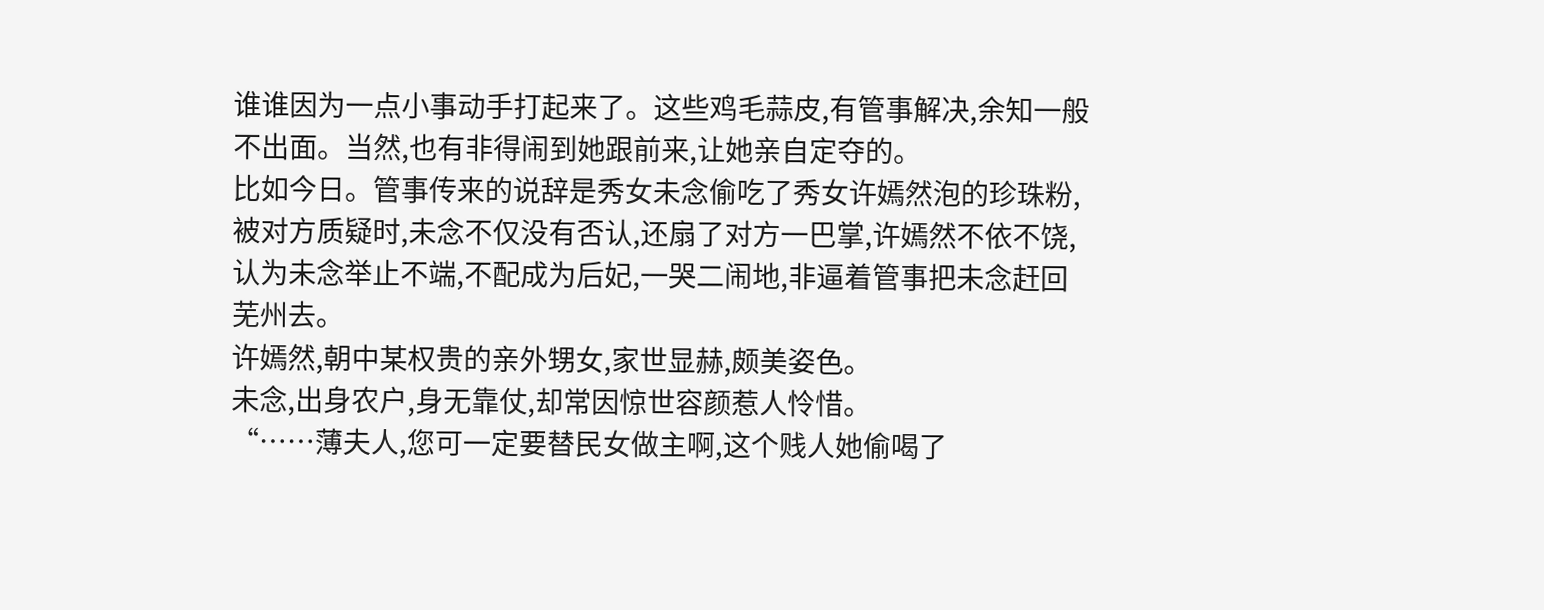谁谁因为一点小事动手打起来了。这些鸡毛蒜皮,有管事解决,余知一般不出面。当然,也有非得闹到她跟前来,让她亲自定夺的。
比如今日。管事传来的说辞是秀女未念偷吃了秀女许嫣然泡的珍珠粉,被对方质疑时,未念不仅没有否认,还扇了对方一巴掌,许嫣然不依不饶,认为未念举止不端,不配成为后妃,一哭二闹地,非逼着管事把未念赶回芜州去。
许嫣然,朝中某权贵的亲外甥女,家世显赫,颇美姿色。
未念,出身农户,身无靠仗,却常因惊世容颜惹人怜惜。
“……薄夫人,您可一定要替民女做主啊,这个贱人她偷喝了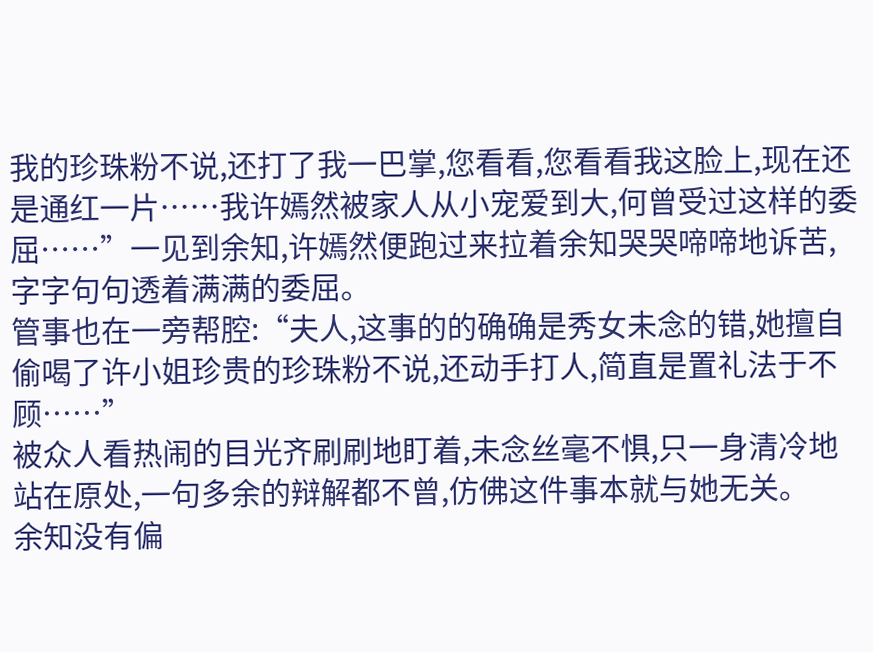我的珍珠粉不说,还打了我一巴掌,您看看,您看看我这脸上,现在还是通红一片……我许嫣然被家人从小宠爱到大,何曾受过这样的委屈……”一见到余知,许嫣然便跑过来拉着余知哭哭啼啼地诉苦,字字句句透着满满的委屈。
管事也在一旁帮腔:“夫人,这事的的确确是秀女未念的错,她擅自偷喝了许小姐珍贵的珍珠粉不说,还动手打人,简直是置礼法于不顾……”
被众人看热闹的目光齐刷刷地盯着,未念丝毫不惧,只一身清冷地站在原处,一句多余的辩解都不曾,仿佛这件事本就与她无关。
余知没有偏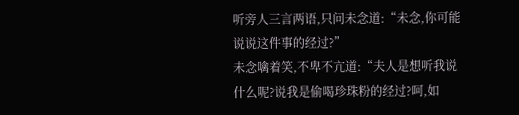听旁人三言两语,只问未念道:“未念,你可能说说这件事的经过?”
未念噙着笑,不卑不亢道:“夫人是想听我说什么呢?说我是偷喝珍珠粉的经过?呵,如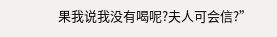果我说我没有喝呢?夫人可会信?”